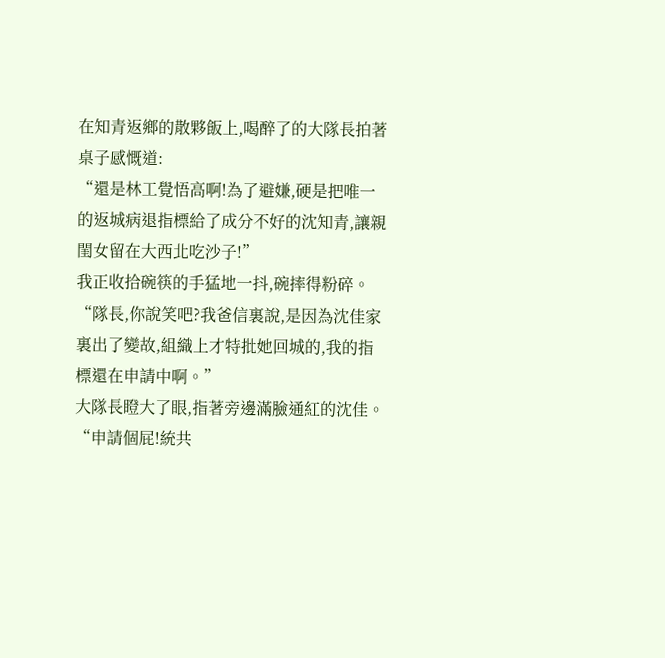在知青返鄉的散夥飯上,喝醉了的大隊長拍著桌子感慨道:
“還是林工覺悟高啊!為了避嫌,硬是把唯一的返城病退指標給了成分不好的沈知青,讓親閨女留在大西北吃沙子!”
我正收拾碗筷的手猛地一抖,碗摔得粉碎。
“隊長,你說笑吧?我爸信裏說,是因為沈佳家裏出了變故,組織上才特批她回城的,我的指標還在申請中啊。”
大隊長瞪大了眼,指著旁邊滿臉通紅的沈佳。
“申請個屁!統共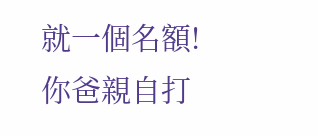就一個名額!你爸親自打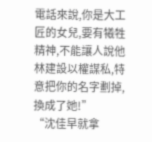電話來說,你是大工匠的女兒,要有犧牲精神,不能讓人說他林建設以權謀私,特意把你的名字劃掉,換成了她!”
“沈佳早就拿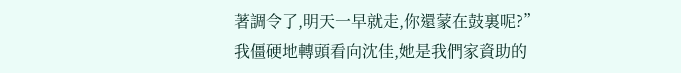著調令了,明天一早就走,你還蒙在鼓裏呢?”
我僵硬地轉頭看向沈佳,她是我們家資助的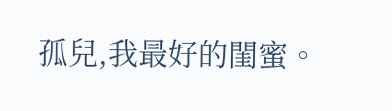孤兒,我最好的閨蜜。